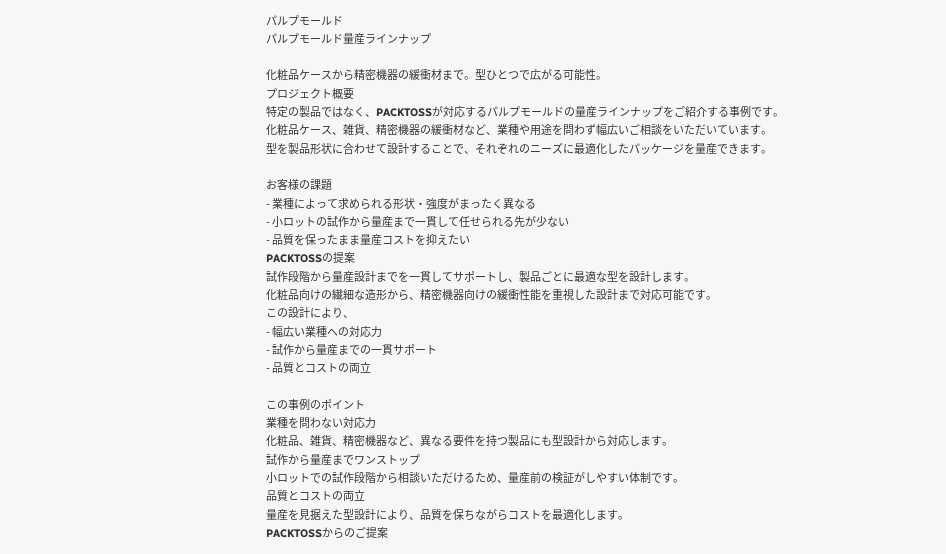パルプモールド
パルプモールド量産ラインナップ

化粧品ケースから精密機器の緩衝材まで。型ひとつで広がる可能性。
プロジェクト概要
特定の製品ではなく、PACKTOSSが対応するパルプモールドの量産ラインナップをご紹介する事例です。
化粧品ケース、雑貨、精密機器の緩衝材など、業種や用途を問わず幅広いご相談をいただいています。
型を製品形状に合わせて設計することで、それぞれのニーズに最適化したパッケージを量産できます。

お客様の課題
- 業種によって求められる形状・強度がまったく異なる
- 小ロットの試作から量産まで一貫して任せられる先が少ない
- 品質を保ったまま量産コストを抑えたい
PACKTOSSの提案
試作段階から量産設計までを一貫してサポートし、製品ごとに最適な型を設計します。
化粧品向けの繊細な造形から、精密機器向けの緩衝性能を重視した設計まで対応可能です。
この設計により、
- 幅広い業種への対応力
- 試作から量産までの一貫サポート
- 品質とコストの両立

この事例のポイント
業種を問わない対応力
化粧品、雑貨、精密機器など、異なる要件を持つ製品にも型設計から対応します。
試作から量産までワンストップ
小ロットでの試作段階から相談いただけるため、量産前の検証がしやすい体制です。
品質とコストの両立
量産を見据えた型設計により、品質を保ちながらコストを最適化します。
PACKTOSSからのご提案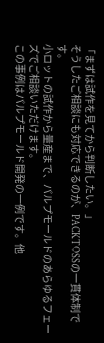「まずは試作を見てから判断したい。」
そうしたご相談にも対応できるのが、PACKTOSSの一貫体制です。
小ロットの試作から量産まで、パルプモールドのあらゆるフェーズでご相談いただけます。
この事例はパルプモールド開発の一例です。他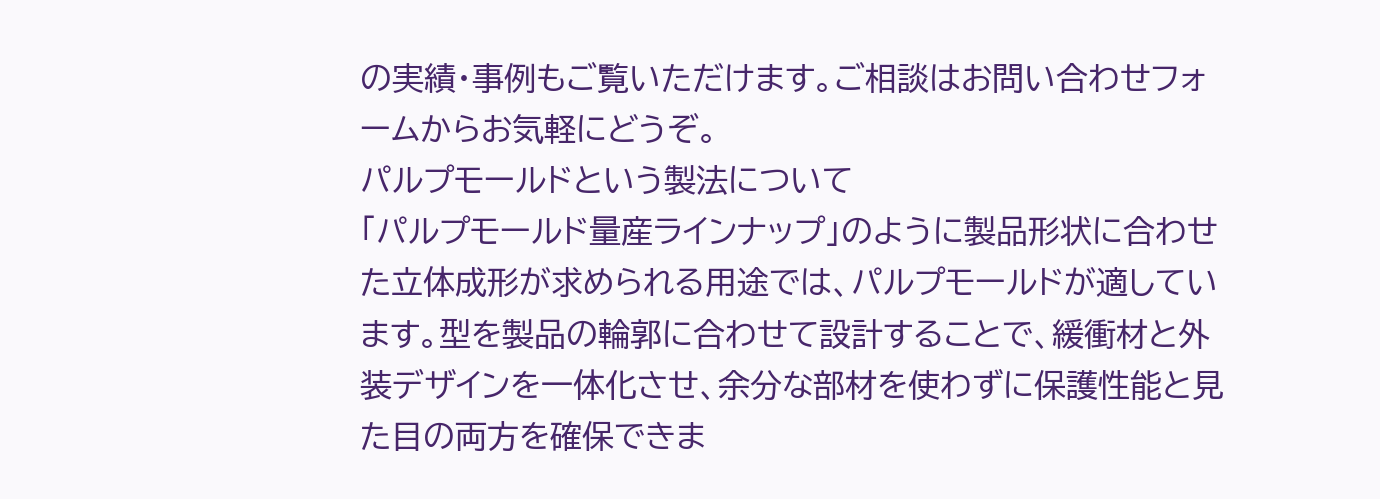の実績・事例もご覧いただけます。ご相談はお問い合わせフォームからお気軽にどうぞ。
パルプモールドという製法について
「パルプモールド量産ラインナップ」のように製品形状に合わせた立体成形が求められる用途では、パルプモールドが適しています。型を製品の輪郭に合わせて設計することで、緩衝材と外装デザインを一体化させ、余分な部材を使わずに保護性能と見た目の両方を確保できま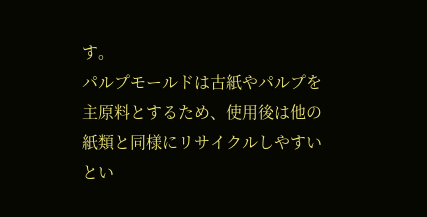す。
パルプモールドは古紙やパルプを主原料とするため、使用後は他の紙類と同様にリサイクルしやすいとい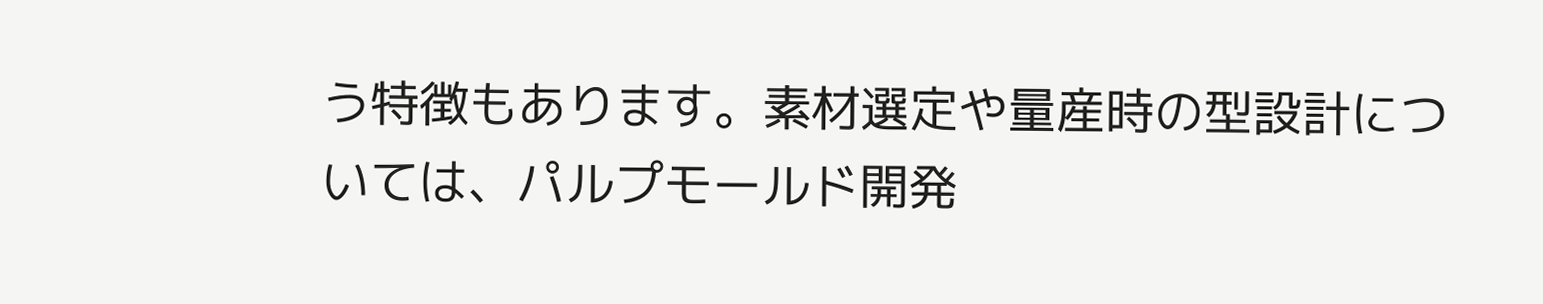う特徴もあります。素材選定や量産時の型設計については、パルプモールド開発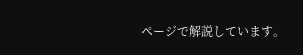ページで解説しています。